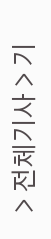> 전체기사 > 기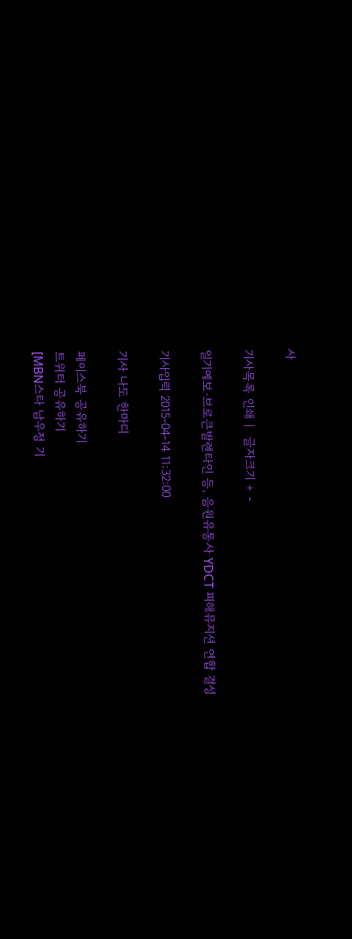사

기사목록 인쇄 |  글자크기 + -

일기예보·브로큰발렌타인 등, 음원유통사 YDCT 피해뮤지션 연합 결성

기사입력 2015-04-14 11:32:00

기사 나도 한마디

페이스북 공유하기
트위터 공유하기
[MBN스타 남우정 기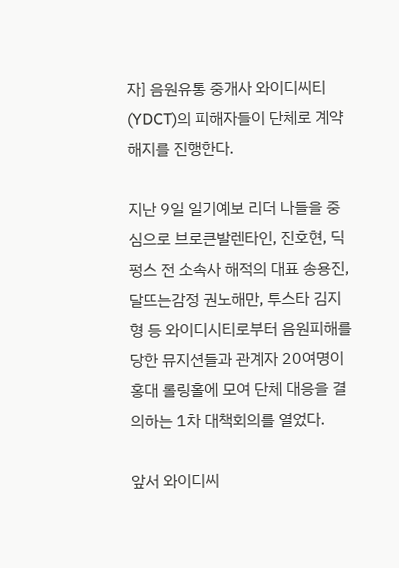자] 음원유통 중개사 와이디씨티(YDCT)의 피해자들이 단체로 계약해지를 진행한다.

지난 9일 일기예보 리더 나들을 중심으로 브로큰발렌타인, 진호현, 딕펑스 전 소속사 해적의 대표 송용진, 달뜨는감정 권노해만, 투스타 김지형 등 와이디시티로부터 음원피해를 당한 뮤지션들과 관계자 20여명이 홍대 롤링홀에 모여 단체 대응을 결의하는 1차 대책회의를 열었다.

앞서 와이디씨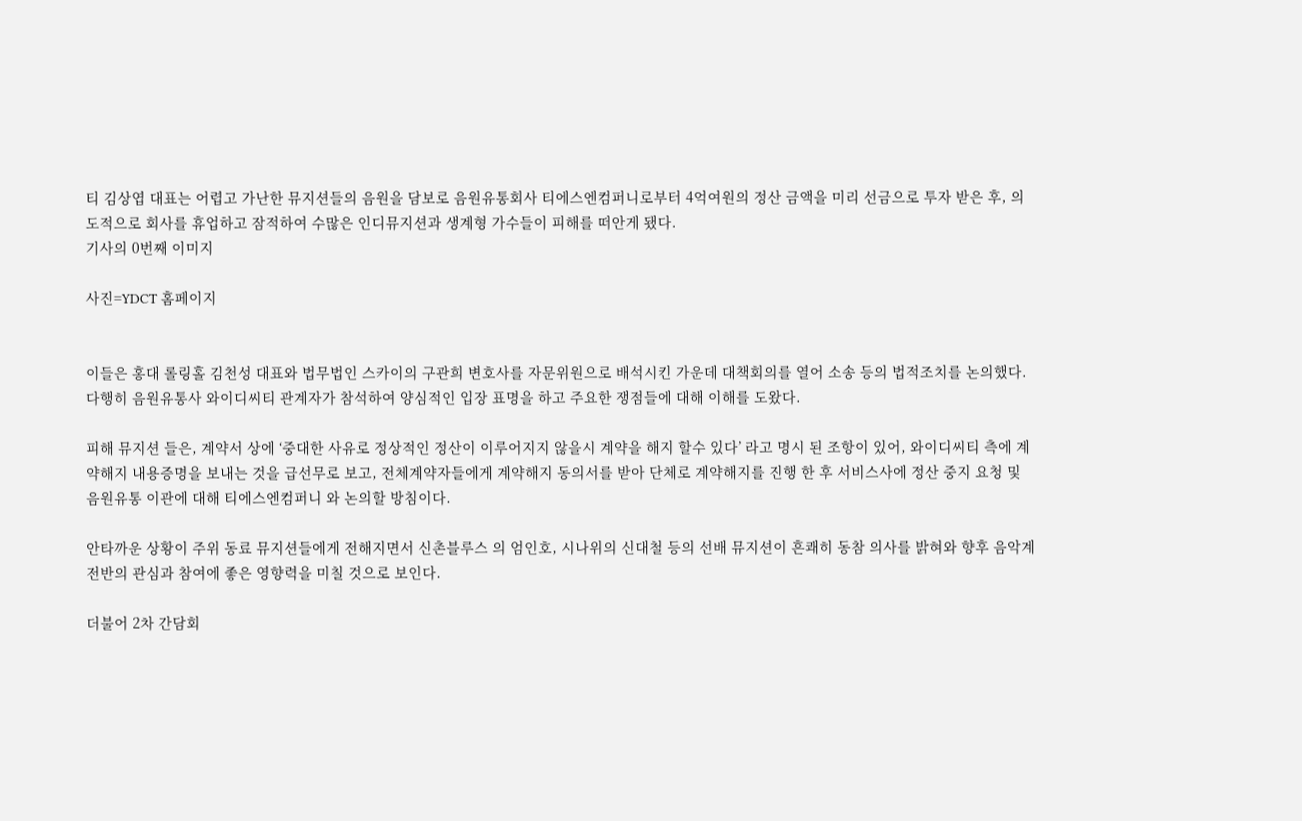티 김상엽 대표는 어렵고 가난한 뮤지션들의 음원을 담보로 음원유통회사 티에스엔컴퍼니로부터 4억여원의 정산 금액을 미리 선금으로 투자 받은 후, 의도적으로 회사를 휴업하고 잠적하여 수많은 인디뮤지션과 생계형 가수들이 피해를 떠안게 됐다.
기사의 0번째 이미지

사진=YDCT 홈페이지


이들은 홍대 롤링홀 김천성 대표와 법무법인 스카이의 구관희 변호사를 자문위원으로 배석시킨 가운데 대책회의를 열어 소송 등의 법적조치를 논의했다. 다행히 음원유통사 와이디씨티 관계자가 참석하여 양심적인 입장 표명을 하고 주요한 쟁점들에 대해 이해를 도왔다.

피해 뮤지션 들은, 계약서 상에 ‘중대한 사유로 정상적인 정산이 이루어지지 않을시 계약을 해지 할수 있다’ 라고 명시 된 조항이 있어, 와이디씨티 측에 계약해지 내용증명을 보내는 것을 급선무로 보고, 전체계약자들에게 계약해지 동의서를 받아 단체로 계약해지를 진행 한 후 서비스사에 정산 중지 요청 및 음원유통 이관에 대해 티에스엔컴퍼니 와 논의할 방침이다.

안타까운 상황이 주위 동료 뮤지션들에게 전해지면서 신촌블루스 의 엄인호, 시나위의 신대철 등의 선배 뮤지션이 흔쾌히 동참 의사를 밝혀와 향후 음악계 전반의 관심과 참여에 좋은 영향력을 미칠 것으로 보인다.

더불어 2차 간담회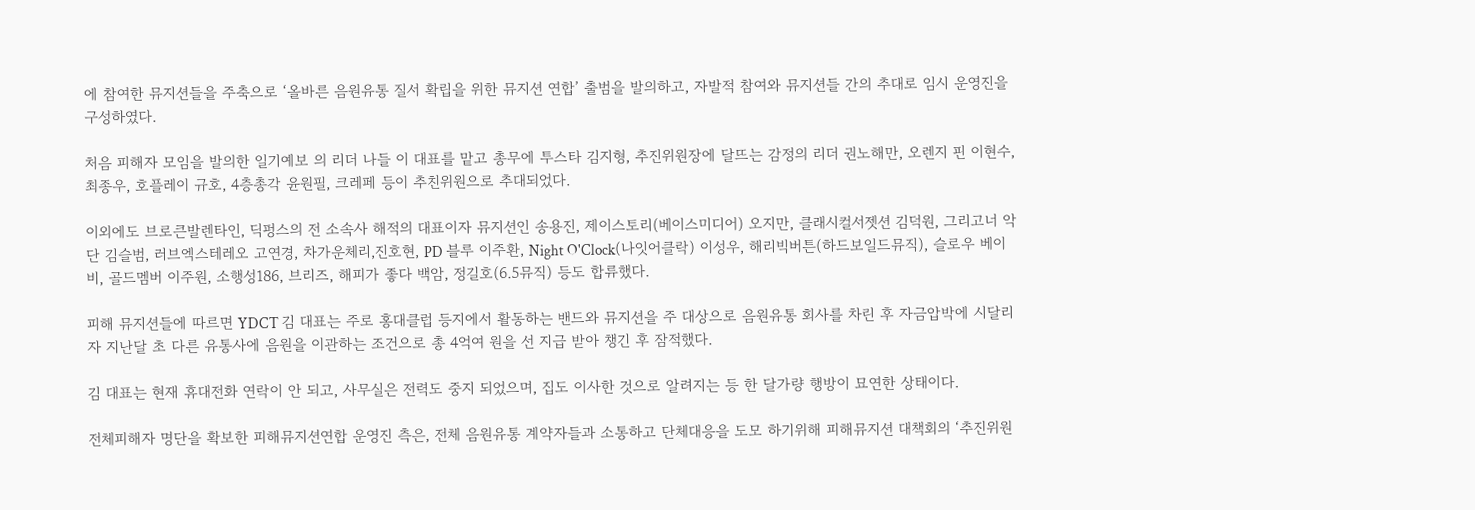에 참여한 뮤지션들을 주축으로 ‘올바른 음원유통 질서 확립을 위한 뮤지션 연합’ 출범을 발의하고, 자발적 참여와 뮤지션들 간의 추대로 임시 운영진을 구성하였다.

처음 피해자 모임을 발의한 일기예보 의 리더 나들 이 대표를 맡고 총무에 투스타 김지형, 추진위원장에 달뜨는 감정의 리더 권노해만, 오렌지 핀 이현수, 최종우, 호플레이 규호, 4층총각 윤원필, 크레페 등이 추친위원으로 추대되었다.

이외에도 브로큰발렌타인, 딕펑스의 전 소속사 해적의 대표이자 뮤지션인 송용진, 제이스토리(베이스미디어) 오지만, 클래시컬서젯션 김덕원, 그리고너 악단 김슬범, 러브엑스테레오 고연경, 차가운체리,진호현, PD 블루 이주환, Night O'Clock(나잇어클락) 이성우, 해리빅버튼(하드보일드뮤직), 슬로우 베이비, 골드멤버 이주원, 소행성186, 브리즈, 해피가 좋다 백암, 정길호(6.5뮤직) 등도 합류했다.

피해 뮤지션들에 따르면 YDCT 김 대표는 주로 홍대클럽 등지에서 활동하는 밴드와 뮤지션을 주 대상으로 음원유통 회사를 차린 후 자금압박에 시달리자 지난달 초 다른 유통사에 음원을 이관하는 조건으로 총 4억여 원을 선 지급 받아 챙긴 후 잠적했다.

김 대표는 현재 휴대전화 연락이 안 되고, 사무실은 전력도 중지 되었으며, 집도 이사한 것으로 알려지는 등 한 달가량 행방이 묘연한 상태이다.

전체피해자 명단을 확보한 피해뮤지션연합 운영진 측은, 전체 음원유통 계약자들과 소통하고 단체대응을 도모 하기위해 피해뮤지션 대책회의 ‘추진위원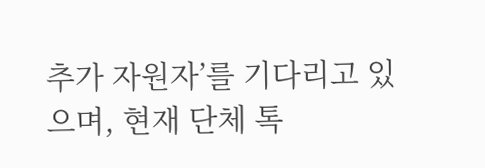추가 자원자’를 기다리고 있으며, 현재 단체 톡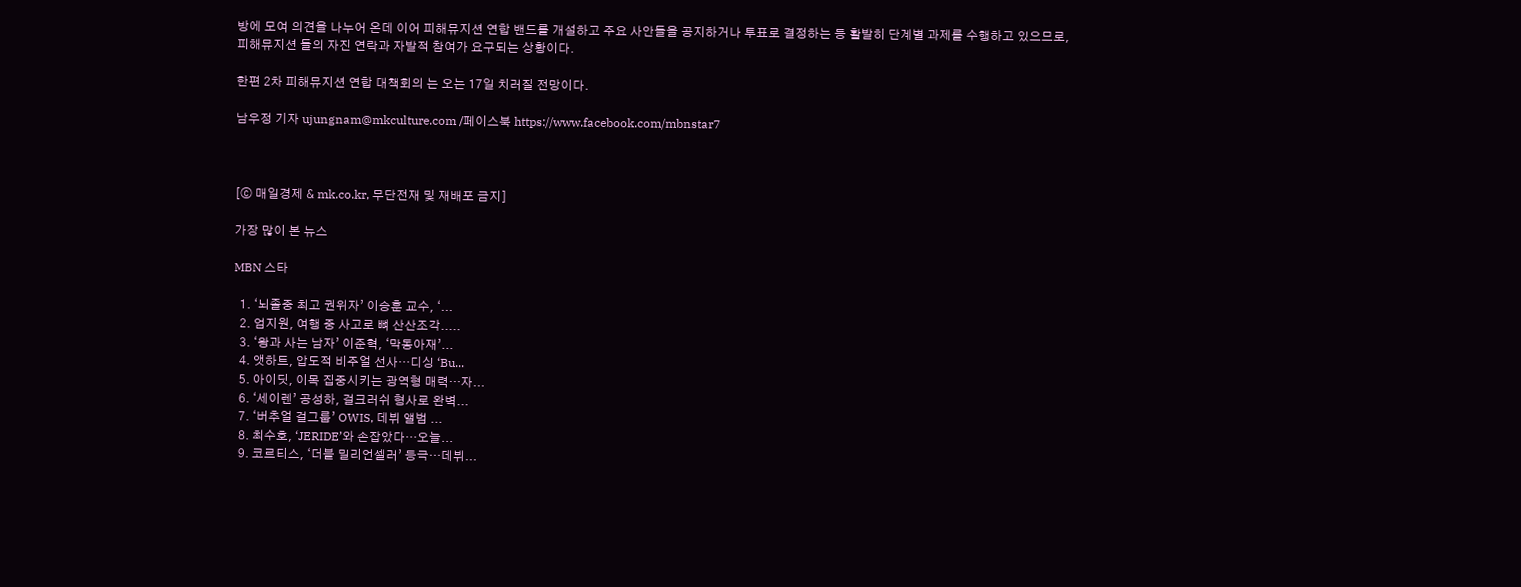방에 모여 의견을 나누어 온데 이어 피해뮤지션 연합 밴드를 개설하고 주요 사안들을 공지하거나 투표로 결정하는 등 활발히 단계별 과제를 수행하고 있으므로, 피해뮤지션 들의 자진 연락과 자발적 참여가 요구되는 상황이다.

한편 2차 피해뮤지션 연합 대책회의 는 오는 17일 치러질 전망이다.

남우정 기자 ujungnam@mkculture.com /페이스북 https://www.facebook.com/mbnstar7



[ⓒ 매일경제 & mk.co.kr, 무단전재 및 재배포 금지]

가장 많이 본 뉴스

MBN 스타

  1. ‘뇌졸중 최고 권위자’ 이승훈 교수, ‘...
  2. 엄지원, 여행 중 사고로 뼈 산산조각.....
  3. ‘왕과 사는 남자’ 이준혁, ‘막동아재’...
  4. 앳하트, 압도적 비주얼 선사…디싱 ‘Bu...
  5. 아이딧, 이목 집중시키는 광역형 매력…자...
  6. ‘세이렌’ 공성하, 걸크러쉬 형사로 완벽...
  7. ‘버추얼 걸그룹’ OWIS, 데뷔 앨범 ...
  8. 최수호, ‘JERIDE’와 손잡았다…오늘...
  9. 코르티스, ‘더블 밀리언셀러’ 등극…데뷔...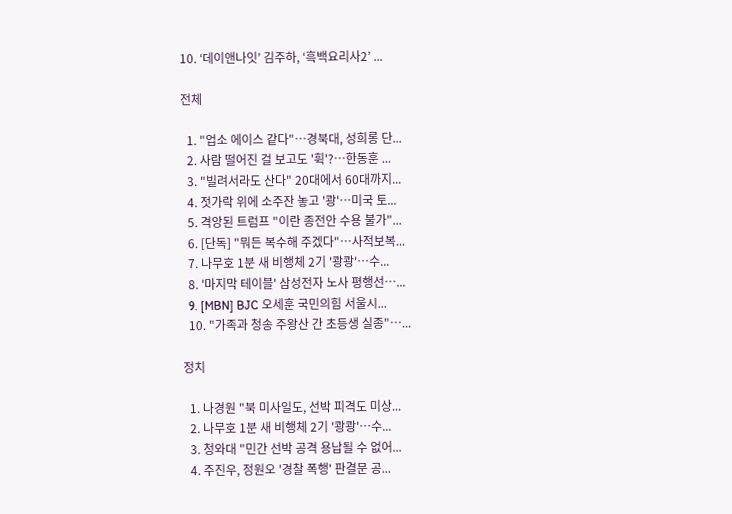10. ‘데이앤나잇’ 김주하, ‘흑백요리사2’ ...

전체

  1. "업소 에이스 같다"…경북대, 성희롱 단...
  2. 사람 떨어진 걸 보고도 '휙'?…한동훈 ...
  3. "빌려서라도 산다" 20대에서 60대까지...
  4. 젓가락 위에 소주잔 놓고 '쾅'…미국 토...
  5. 격앙된 트럼프 "이란 종전안 수용 불가"...
  6. [단독] "뭐든 복수해 주겠다"…사적보복...
  7. 나무호 1분 새 비행체 2기 '쾅쾅'…수...
  8. '마지막 테이블' 삼성전자 노사 평행선…...
  9. [MBN] BJC 오세훈 국민의힘 서울시...
  10. "가족과 청송 주왕산 간 초등생 실종"…...

정치

  1. 나경원 "북 미사일도, 선박 피격도 미상...
  2. 나무호 1분 새 비행체 2기 '쾅쾅'…수...
  3. 청와대 "민간 선박 공격 용납될 수 없어...
  4. 주진우, 정원오 '경찰 폭행' 판결문 공...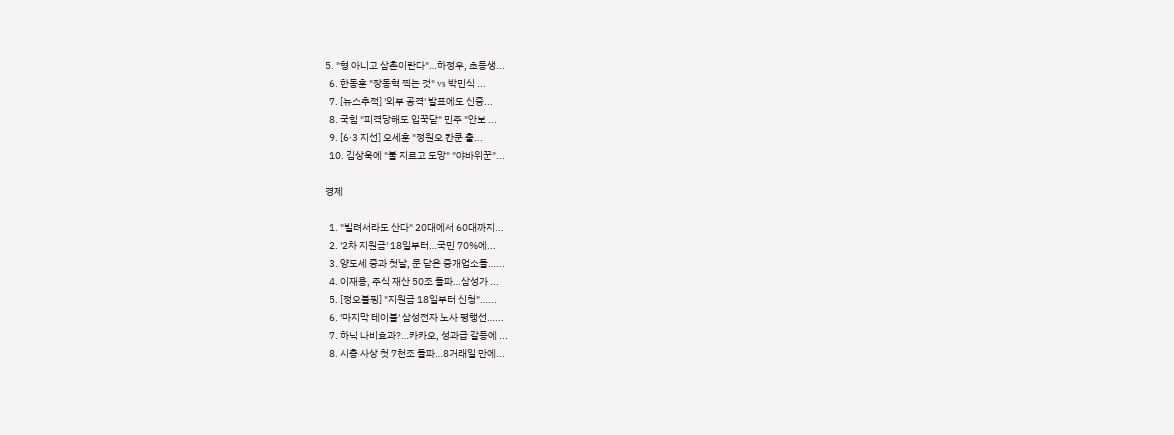5. "형 아니고 삼촌이란다"…하정우, 초등생...
  6. 한동훈 "장동혁 찍는 것" vs 박민식 ...
  7. [뉴스추적] '외부 공격' 발표에도 신중...
  8. 국힘 "피격당해도 입꾹닫" 민주 "안보 ...
  9. [6·3 지선] 오세훈 "정원오 칸쿤 출...
  10. 김상욱에 "불 지르고 도망" "야바위꾼"...

경제

  1. "빌려서라도 산다" 20대에서 60대까지...
  2. '2차 지원금' 18일부터…국민 70%에...
  3. 양도세 중과 첫날, 문 닫은 중개업소들…...
  4. 이재용, 주식 재산 50조 돌파…삼성가 ...
  5. [정오블핑] "지원금 18일부터 신청"…...
  6. '마지막 테이블' 삼성전자 노사 평행선…...
  7. 하닉 나비효과?…카카오, 성과급 갈등에 ...
  8. 시총 사상 첫 7천조 돌파…8거래일 만에...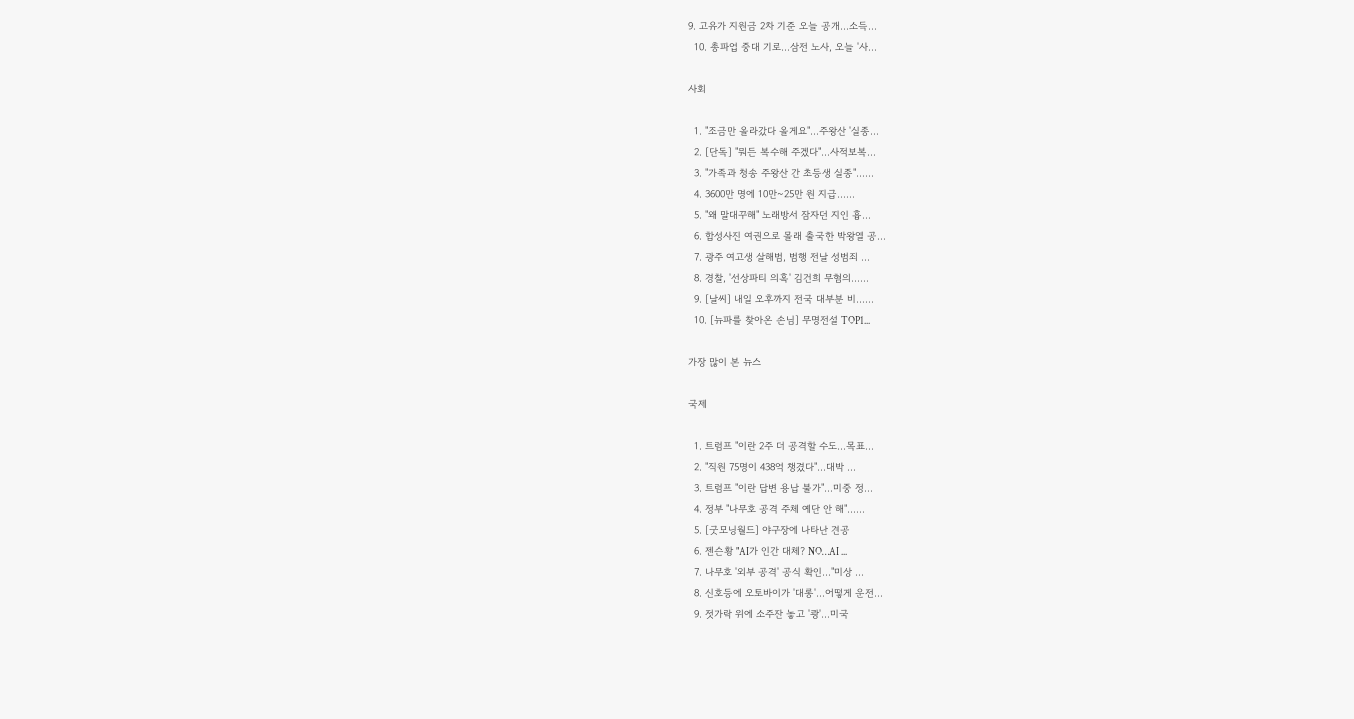9. 고유가 지원금 2차 기준 오늘 공개…소득...
  10. 총파업 중대 기로…삼전 노사, 오늘 '사...

사회

  1. "조금만 올라갔다 올게요"…주왕산 '실종...
  2. [단독] "뭐든 복수해 주겠다"…사적보복...
  3. "가족과 청송 주왕산 간 초등생 실종"…...
  4. 3600만 명에 10만~25만 원 지급…...
  5. "왜 말대꾸해" 노래방서 잠자던 지인 흉...
  6. 합성사진 여권으로 몰래 출국한 박왕열 공...
  7. 광주 여고생 살해범, 범행 전날 성범죄 ...
  8. 경찰, '선상파티 의혹' 김건희 무혐의…...
  9. [날씨] 내일 오후까지 전국 대부분 비…...
  10. [뉴파를 찾아온 손님] 무명전설 TOP1...

가장 많이 본 뉴스

국제

  1. 트럼프 "이란 2주 더 공격할 수도…목표...
  2. "직원 75명이 438억 챙겼다"…대박 ...
  3. 트럼프 "이란 답변 용납 불가"…미중 정...
  4. 정부 "나무호 공격 주체 예단 안 해"…...
  5. [굿모닝월드] 야구장에 나타난 견공
  6. 젠슨황 "AI가 인간 대체? NO…AI ...
  7. 나무호 '외부 공격' 공식 확인…"미상 ...
  8. 신호등에 오토바이가 '대롱'…어떻게 운전...
  9. 젓가락 위에 소주잔 놓고 '쾅'…미국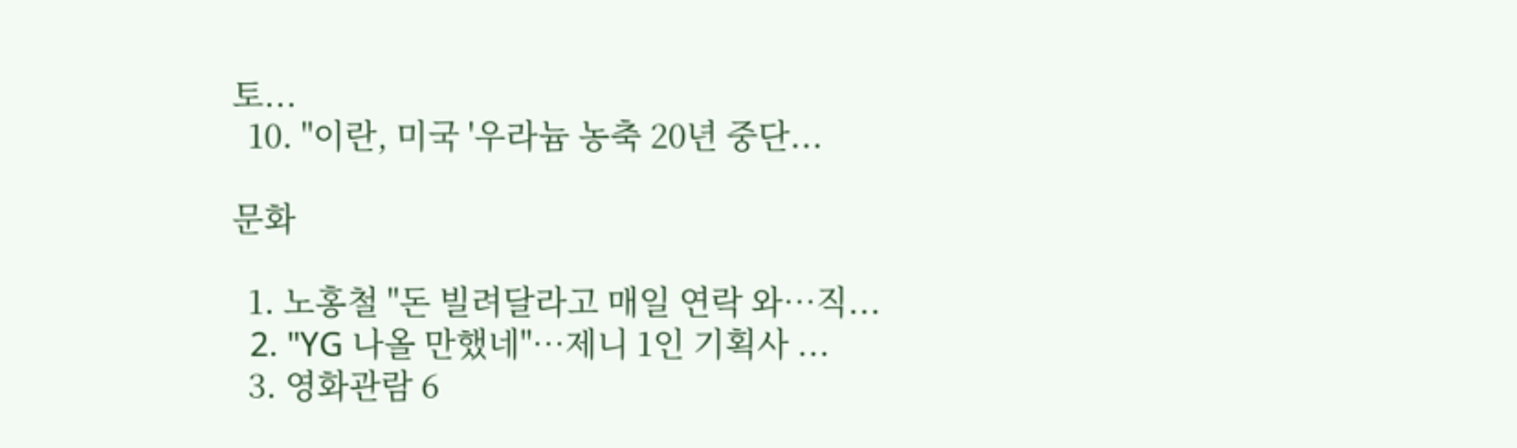토...
  10. "이란, 미국 '우라늄 농축 20년 중단...

문화

  1. 노홍철 "돈 빌려달라고 매일 연락 와…직...
  2. "YG 나올 만했네"…제니 1인 기획사 ...
  3. 영화관람 6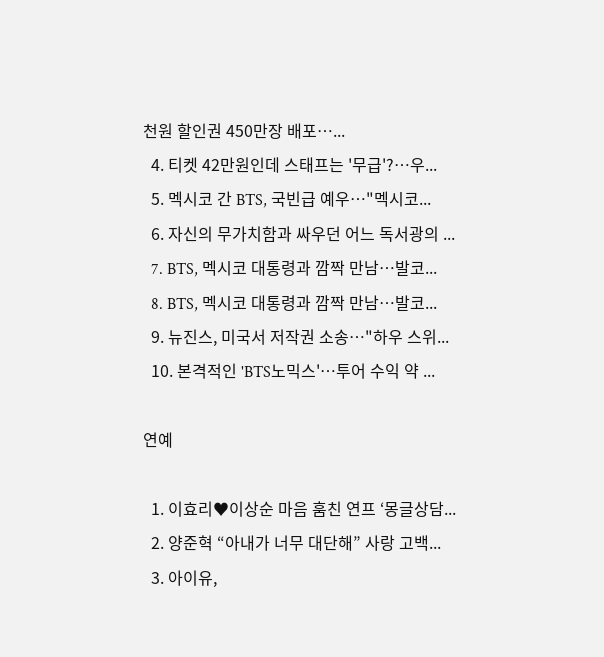천원 할인권 450만장 배포…...
  4. 티켓 42만원인데 스태프는 '무급'?…우...
  5. 멕시코 간 BTS, 국빈급 예우…"멕시코...
  6. 자신의 무가치함과 싸우던 어느 독서광의 ...
  7. BTS, 멕시코 대통령과 깜짝 만남…발코...
  8. BTS, 멕시코 대통령과 깜짝 만남…발코...
  9. 뉴진스, 미국서 저작권 소송…"하우 스위...
  10. 본격적인 'BTS노믹스'…투어 수익 약 ...

연예

  1. 이효리♥이상순 마음 훔친 연프 ‘몽글상담...
  2. 양준혁 “아내가 너무 대단해” 사랑 고백...
  3. 아이유,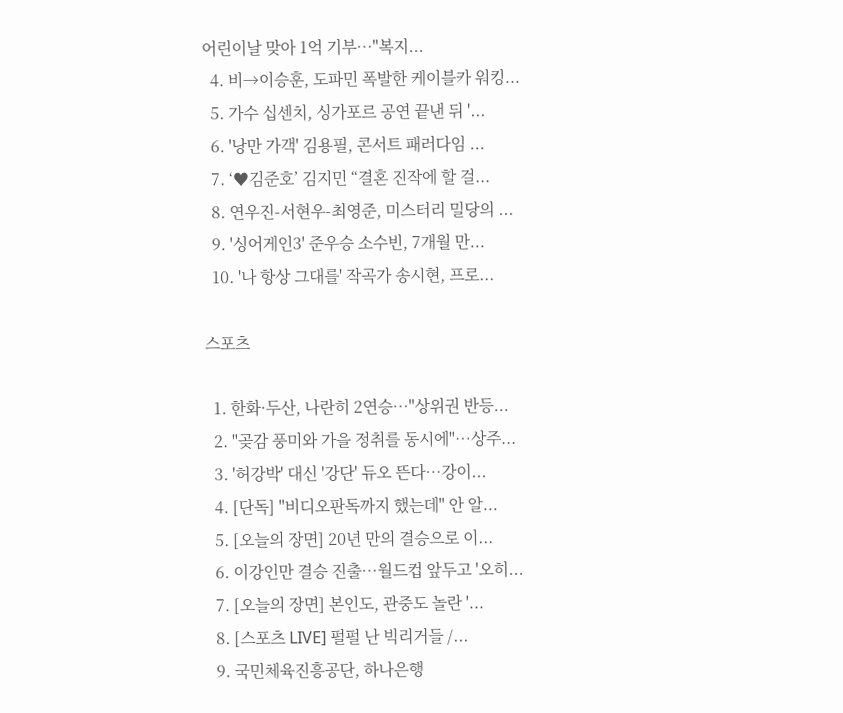어린이날 맞아 1억 기부…"복지...
  4. 비→이승훈, 도파민 폭발한 케이블카 워킹...
  5. 가수 십센치, 싱가포르 공연 끝낸 뒤 '...
  6. '낭만 가객' 김용필, 콘서트 패러다임 ...
  7. ‘♥김준호’ 김지민 “결혼 진작에 할 걸...
  8. 연우진-서현우-최영준, 미스터리 밀당의 ...
  9. '싱어게인3' 준우승 소수빈, 7개월 만...
  10. '나 항상 그대를' 작곡가 송시현, 프로...

스포츠

  1. 한화·두산, 나란히 2연승…"상위권 반등...
  2. "곶감 풍미와 가을 정취를 동시에"…상주...
  3. '허강박' 대신 '강단' 듀오 뜬다…강이...
  4. [단독] "비디오판독까지 했는데" 안 알...
  5. [오늘의 장면] 20년 만의 결승으로 이...
  6. 이강인만 결승 진출…월드컵 앞두고 '오히...
  7. [오늘의 장면] 본인도, 관중도 놀란 '...
  8. [스포츠 LIVE] 펄펄 난 빅리거들 /...
  9. 국민체육진흥공단, 하나은행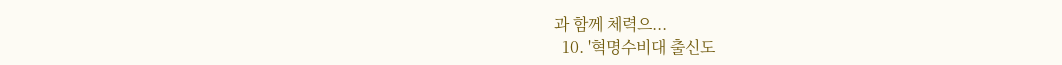과 함께 체력으...
  10. '혁명수비대 출신도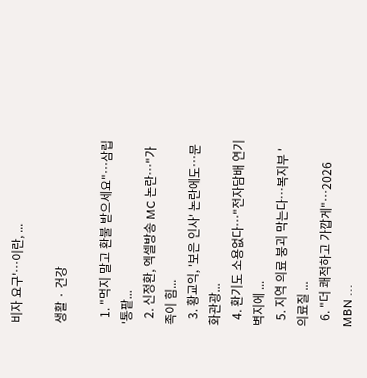비자 요구'…이란, ...

생활 · 건강

  1. "먹지 말고 환불 받으세요"…삼립 '통팥...
  2. 신정환, 엑셀방송 MC 논란…"가족이 힘...
  3. 황교익, '보은 인사' 논란에도…문화관광...
  4. 환기도 소용없다…"전자담배 연기 벽지에 ...
  5. 지역 의료 붕괴 막는다…복지부 '의료질 ...
  6. "더 쾌적하고 가깝게"…2026 MBN ...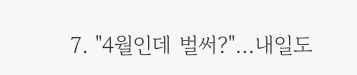7. "4월인데 벌써?"…내일도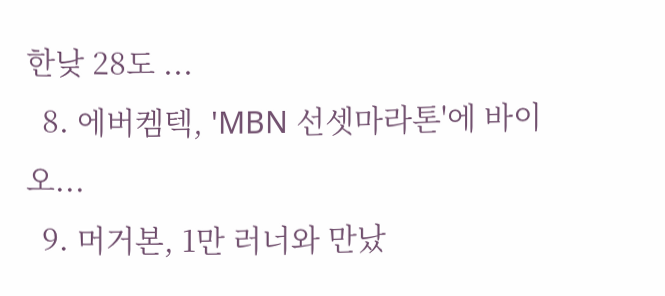한낮 28도 ...
  8. 에버켐텍, 'MBN 선셋마라톤'에 바이오...
  9. 머거본, 1만 러너와 만났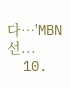다…'MBN 선...
  10.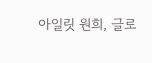아일릿 원희, 글로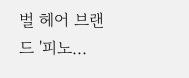벌 헤어 브랜드 '피노...